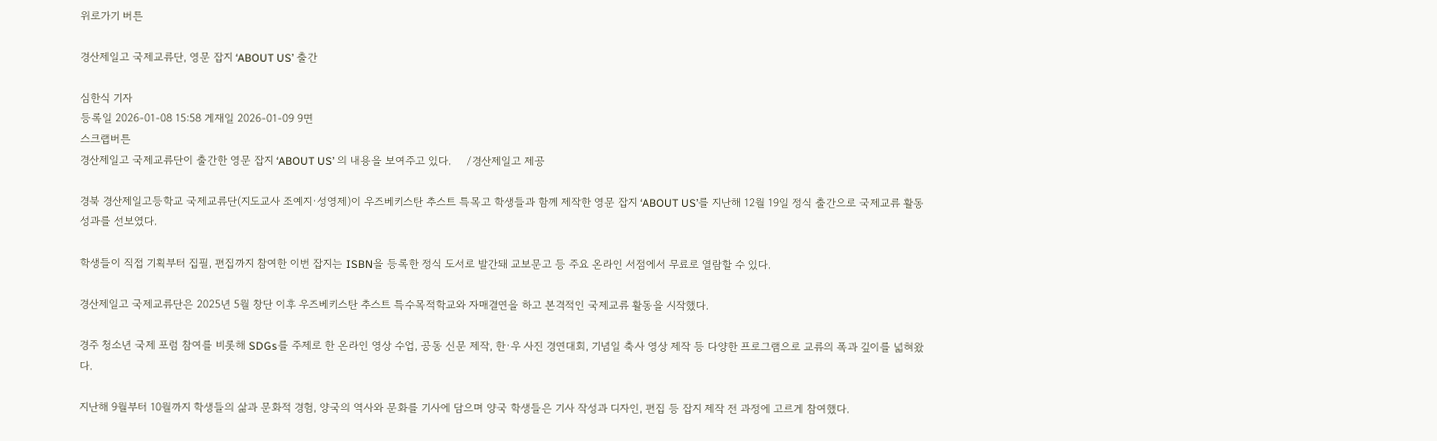위로가기 버튼

경산제일고 국제교류단, 영문 잡지 ‘ABOUT US’ 출간

심한식 기자
등록일 2026-01-08 15:58 게재일 2026-01-09 9면
스크랩버튼
경산제일고 국제교류단이 출간한 영문 잡지 ‘ABOUT US’ 의 내용을 보여주고 있다.     /경산제일고 제공

경북 경산제일고등학교 국제교류단(지도교사 조예지·성영제)이 우즈베키스탄 추스트 특목고 학생들과 함께 제작한 영문 잡지 ‘ABOUT US’를 지난해 12월 19일 정식 출간으로 국제교류 활동 성과를 선보였다.

학생들이 직접 기획부터 집필, 편집까지 참여한 이번 잡지는 ISBN을 등록한 정식 도서로 발간돼 교보문고 등 주요 온라인 서점에서 무료로 열람할 수 있다.

경산제일고 국제교류단은 2025년 5월 창단 이후 우즈베키스탄 추스트 특수목적학교와 자매결연을 하고 본격적인 국제교류 활동을 시작했다.

경주 청소년 국제 포럼 참여를 비롯해 SDGs를 주제로 한 온라인 영상 수업, 공동 신문 제작, 한·우 사진 경연대회, 기념일 축사 영상 제작 등 다양한 프로그램으로 교류의 폭과 깊이를 넓혀왔다.

지난해 9월부터 10월까지 학생들의 삶과 문화적 경험, 양국의 역사와 문화를 기사에 담으며 양국 학생들은 기사 작성과 디자인, 편집 등 잡지 제작 전 과정에 고르게 참여했다.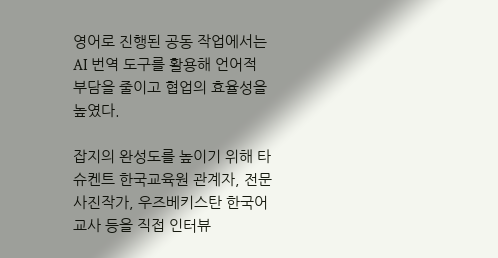영어로 진행된 공동 작업에서는 AI 번역 도구를 활용해 언어적 부담을 줄이고 협업의 효율성을 높였다.

잡지의 완성도를 높이기 위해 타슈켄트 한국교육원 관계자, 전문 사진작가, 우즈베키스탄 한국어 교사 등을 직접 인터뷰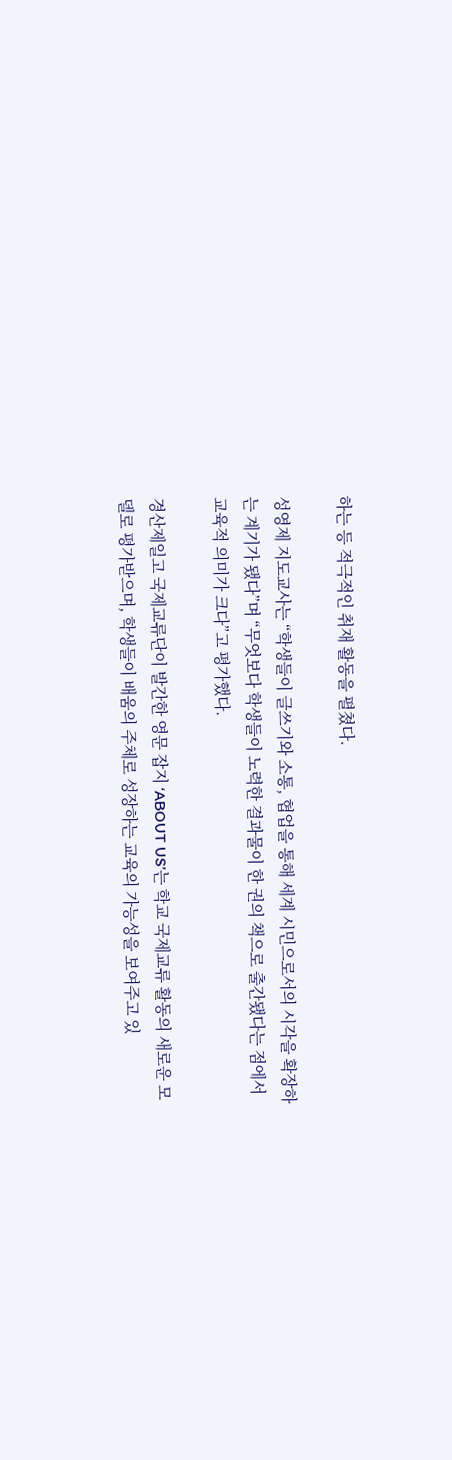하는 등 적극적인 취재 활동을 펼쳤다.

성영제 지도교사는 “학생들이 글쓰기와 소통, 협업을 통해 세계 시민으로서의 시각을 확장하는 계기가 됐다”며 “무엇보다 학생들이 노력한 결과물이 한 권의 책으로 출간됐다는 점에서 교육적 의미가 크다”고 평가했다.

경산제일고 국제교류단이 발간한 영문 잡지 ‘ABOUT US’는 학교 국제교류 활동의 새로운 모델로 평가받으며, 학생들이 배움의 주체로 성장하는 교육의 가능성을 보여주고 있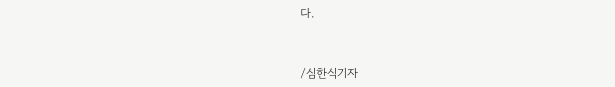다.



/심한식기자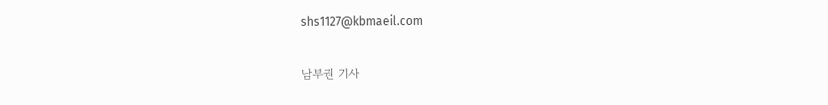shs1127@kbmaeil.com

남부권 기사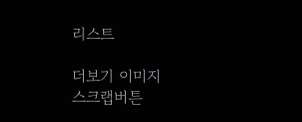리스트

더보기 이미지
스크랩버튼